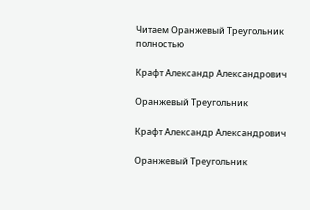Читаем Оранжевый Треугольник полностью

Крафт Александр Александрович

Оранжевый Треугольник

Крафт Александр Александрович

Оранжевый Треугольник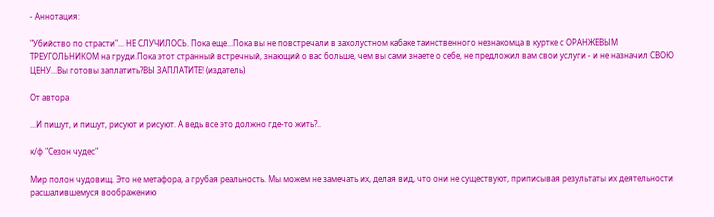- Аннотация:

"Убийство по страсти"... НЕ СЛУЧИЛОСЬ. Пока еще...Пока вы не повстречали в захолустном кабаке таинственного незнакомца в куртке с ОРАНЖЕВЫМ ТРЕУГОЛЬНИКОМ на груди.Пока этот странный встречный, знающий о вас больше, чем вы сами знаете о себе, не предложил вам свои услуги - и не назначил СВОЮ ЦЕНУ...Вы готовы заплатить?ВЫ ЗАПЛАТИТЕ! (издатель)

От автора

...И пишут, и пишут, рисуют и рисуют. А ведь все это должно где-то жить?..

к/ф "Сезон чудес"

Мир полон чудовищ. Это не метафора, а грубая реальность. Мы можем не замечать их, делая вид, что они не существуют, приписывая результаты их деятельности расшалившемуся воображению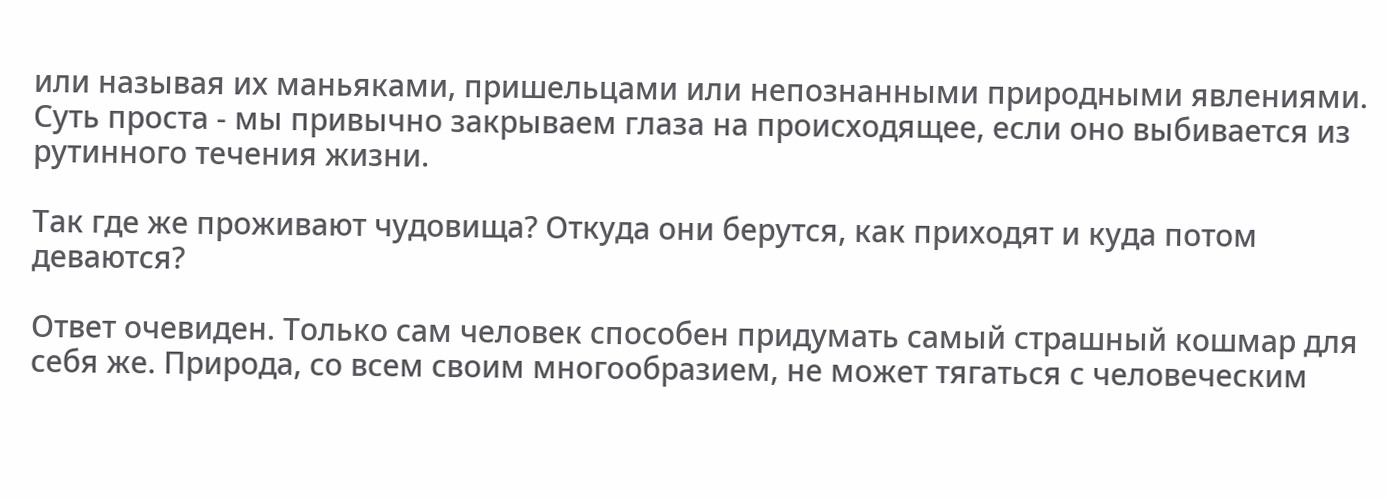или называя их маньяками, пришельцами или непознанными природными явлениями. Суть проста - мы привычно закрываем глаза на происходящее, если оно выбивается из рутинного течения жизни.

Так где же проживают чудовища? Откуда они берутся, как приходят и куда потом деваются?

Ответ очевиден. Только сам человек способен придумать самый страшный кошмар для себя же. Природа, со всем своим многообразием, не может тягаться с человеческим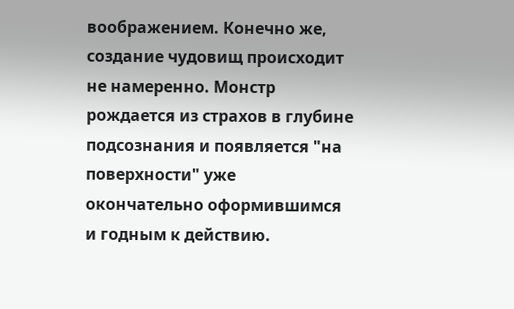воображением. Конечно же, создание чудовищ происходит не намеренно. Монстр рождается из страхов в глубине подсознания и появляется "на поверхности" уже окончательно оформившимся и годным к действию.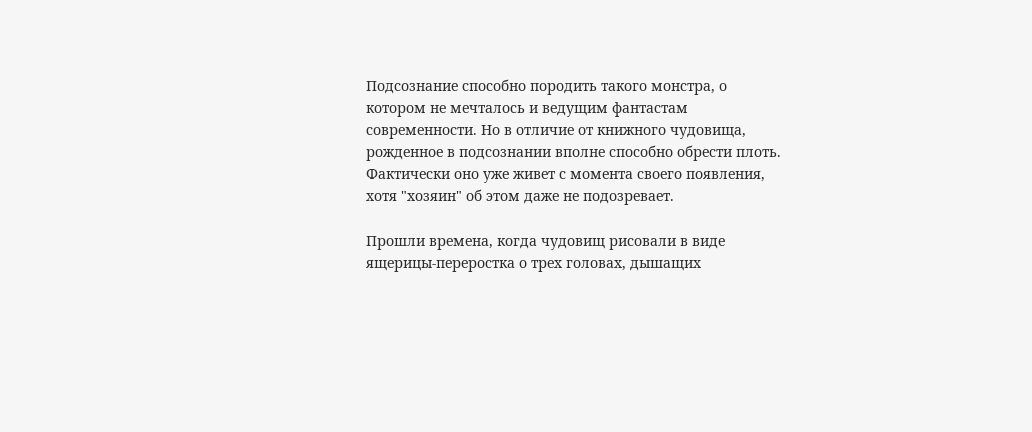Подсознание способно породить такого монстра, о котором не мечталось и ведущим фантастам современности. Но в отличие от книжного чудовища, рожденное в подсознании вполне способно обрести плоть. Фактически оно уже живет с момента своего появления, хотя "хозяин" об этом даже не подозревает.

Прошли времена, когда чудовищ рисовали в виде ящерицы-переростка о трех головах, дышащих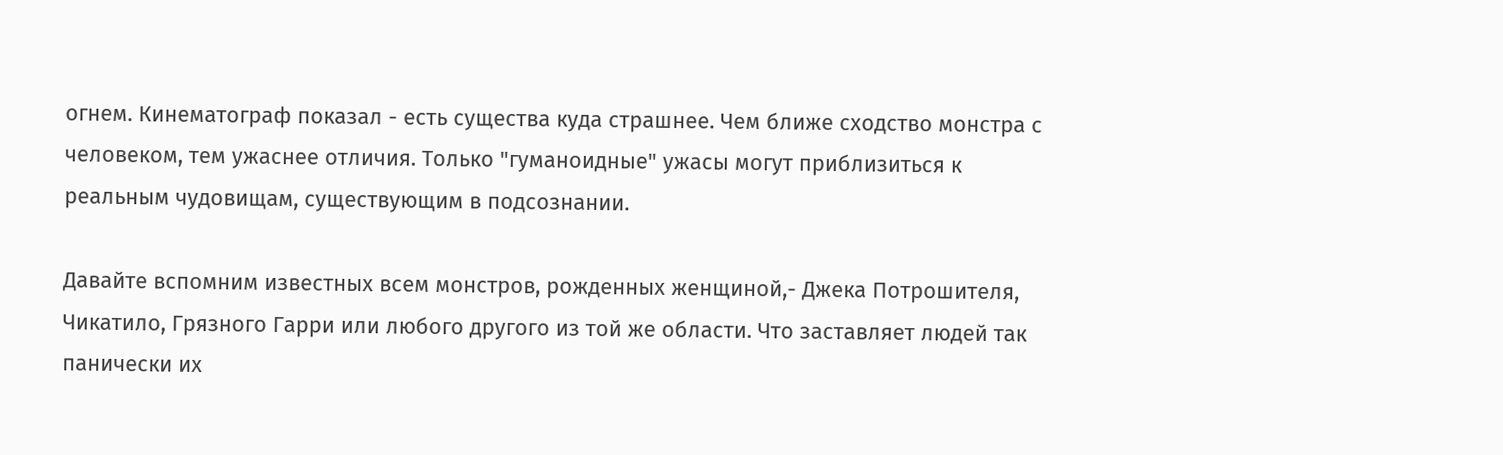огнем. Кинематограф показал - есть существа куда страшнее. Чем ближе сходство монстра с человеком, тем ужаснее отличия. Только "гуманоидные" ужасы могут приблизиться к реальным чудовищам, существующим в подсознании.

Давайте вспомним известных всем монстров, рожденных женщиной,- Джека Потрошителя, Чикатило, Грязного Гарри или любого другого из той же области. Что заставляет людей так панически их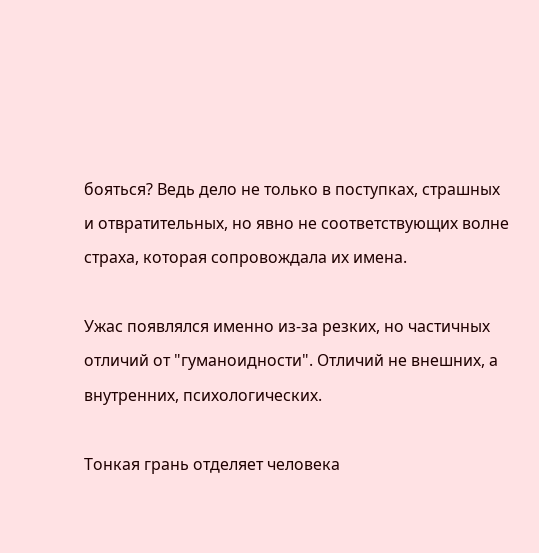бояться? Ведь дело не только в поступках, страшных и отвратительных, но явно не соответствующих волне страха, которая сопровождала их имена.

Ужас появлялся именно из-за резких, но частичных отличий от "гуманоидности". Отличий не внешних, а внутренних, психологических.

Тонкая грань отделяет человека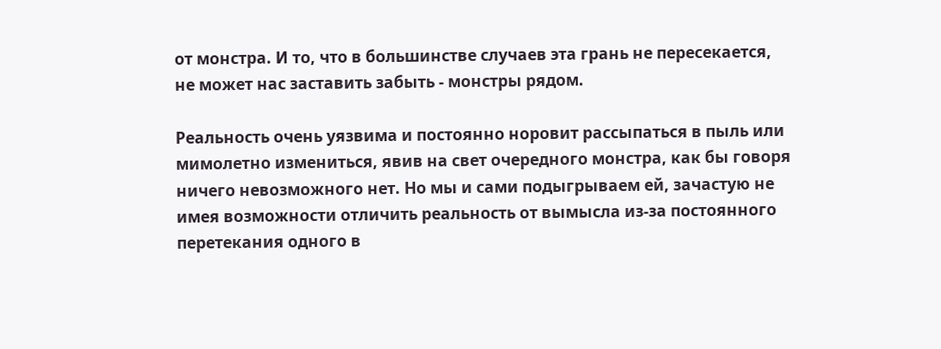от монстра. И то, что в большинстве случаев эта грань не пересекается, не может нас заставить забыть - монстры рядом.

Реальность очень уязвима и постоянно норовит рассыпаться в пыль или мимолетно измениться, явив на свет очередного монстра, как бы говоря ничего невозможного нет. Но мы и сами подыгрываем ей, зачастую не имея возможности отличить реальность от вымысла из-за постоянного перетекания одного в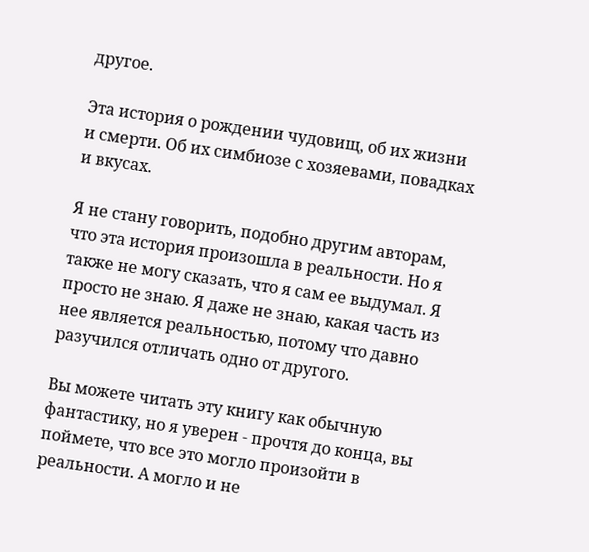другое.

Эта история о рождении чудовищ, об их жизни и смерти. Об их симбиозе с хозяевами, повадках и вкусах.

Я не стану говорить, подобно другим авторам, что эта история произошла в реальности. Но я также не могу сказать, что я сам ее выдумал. Я просто не знаю. Я даже не знаю, какая часть из нее является реальностью, потому что давно разучился отличать одно от другого.

Вы можете читать эту книгу как обычную фантастику, но я уверен - прочтя до конца, вы поймете, что все это могло произойти в реальности. А могло и не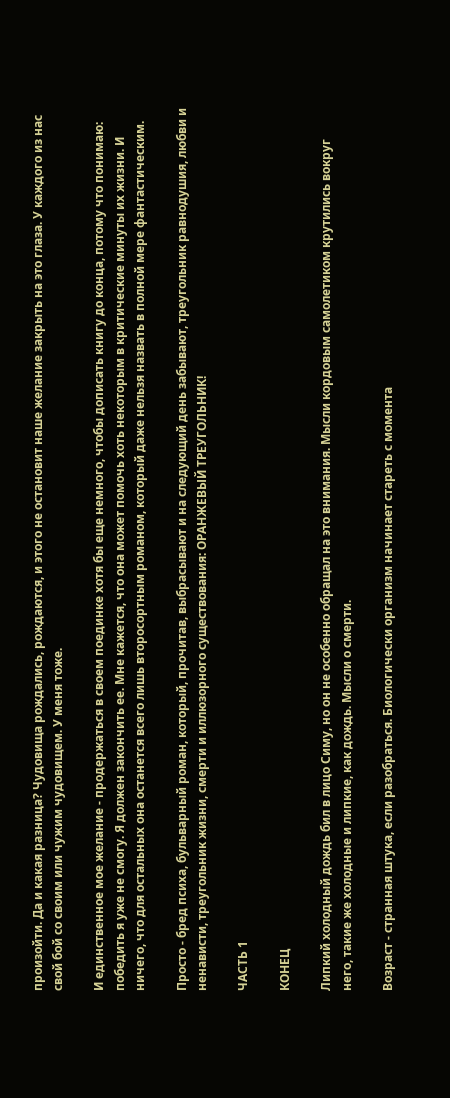произойти. Да и какая разница? Чудовища рождались, рождаются, и этого не остановит наше желание закрыть на это глаза. У каждого из нас свой бой со своим или чужим чудовищем. У меня тоже.

И единственное мое желание - продержаться в своем поединке хотя бы еще немного, чтобы дописать книгу до конца, потому что понимаю: победить я уже не смогу. Я должен закончить ее. Мне кажется, что она может помочь хоть некоторым в критические минуты их жизни. И ничего, что для остальных она останется всего лишь второсортным романом, который даже нельзя назвать в полной мере фантастическим.

Просто - бред психа, бульварный роман, который, прочитав, выбрасывают и на следующий день забывают, треугольник равнодушия, любви и ненависти, треугольник жизни, смерти и иллюзорного существования: ОРАНЖЕВЫЙ ТРЕУГОЛЬНИК!

ЧАСТЬ 1

КОНЕЦ

Липкий холодный дождь бил в лицо Симу, но он не особенно обращал на это внимания. Мысли кордовым самолетиком крутились вокруг него, такие же холодные и липкие, как дождь. Мысли о смерти.

Возраст - странная штука, если разобраться. Биологически организм начинает стареть с момента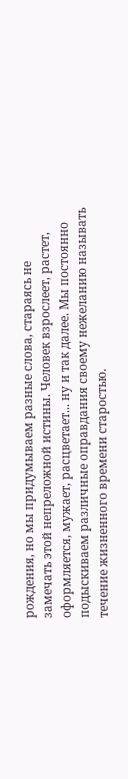рождения, но мы придумываем разные слова, стараясь не замечать этой непреложной истины. Человек взрослеет, растет, оформляется, мужает, расцветает... ну и так далее. Мы постоянно подыскиваем различные оправдания своему нежеланию называть течение жизненного времени старостью.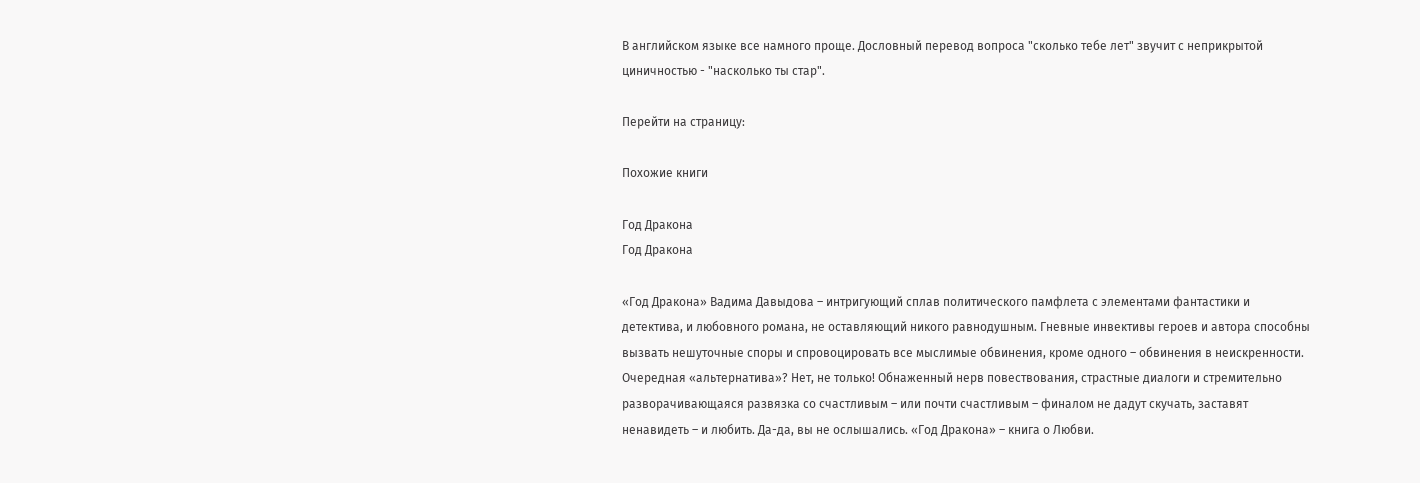В английском языке все намного проще. Дословный перевод вопроса "сколько тебе лет" звучит с неприкрытой циничностью - "насколько ты стар".

Перейти на страницу:

Похожие книги

Год Дракона
Год Дракона

«Год Дракона» Вадима Давыдова – интригующий сплав политического памфлета с элементами фантастики и детектива, и любовного романа, не оставляющий никого равнодушным. Гневные инвективы героев и автора способны вызвать нешуточные споры и спровоцировать все мыслимые обвинения, кроме одного – обвинения в неискренности. Очередная «альтернатива»? Нет, не только! Обнаженный нерв повествования, страстные диалоги и стремительно разворачивающаяся развязка со счастливым – или почти счастливым – финалом не дадут скучать, заставят ненавидеть – и любить. Да-да, вы не ослышались. «Год Дракона» – книга о Любви.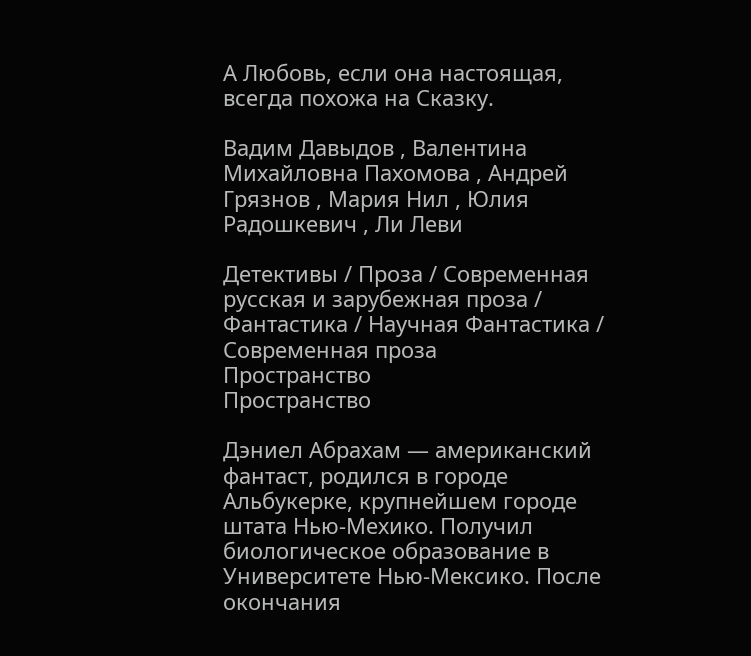А Любовь, если она настоящая, всегда похожа на Сказку.

Вадим Давыдов , Валентина Михайловна Пахомова , Андрей Грязнов , Мария Нил , Юлия Радошкевич , Ли Леви

Детективы / Проза / Современная русская и зарубежная проза / Фантастика / Научная Фантастика / Современная проза
Пространство
Пространство

Дэниел Абрахам — американский фантаст, родился в городе Альбукерке, крупнейшем городе штата Нью-Мехико. Получил биологическое образование в Университете Нью-Мексико. После окончания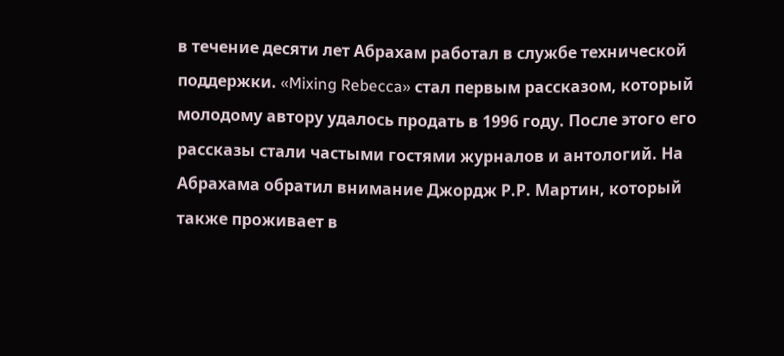в течение десяти лет Абрахам работал в службе технической поддержки. «Mixing Rebecca» стал первым рассказом, который молодому автору удалось продать в 1996 году. После этого его рассказы стали частыми гостями журналов и антологий. На Абрахама обратил внимание Джордж Р.Р. Мартин, который также проживает в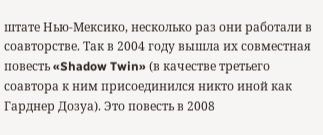штате Нью-Мексико, несколько раз они работали в соавторстве. Так в 2004 году вышла их совместная повесть «Shadow Twin» (в качестве третьего соавтора к ним присоединился никто иной как Гарднер Дозуа). Это повесть в 2008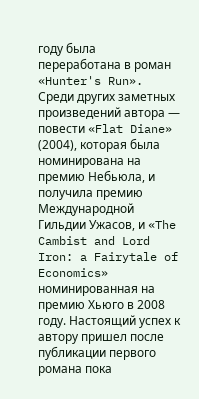году была переработана в роман «Hunter's Run». Среди других заметных произведений автора — повести «Flat Diane» (2004), которая была номинирована на премию Небьюла, и получила премию Международной Гильдии Ужасов, и «The Cambist and Lord Iron: a Fairytale of Economics» номинированная на премию Хьюго в 2008 году. Настоящий успех к автору пришел после публикации первого романа пока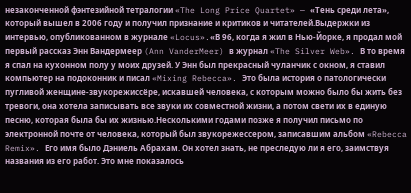незаконченной фэнтезийной тетралогии «The Long Price Quartet» — «Тень среди лета», который вышел в 2006 году и получил признание и критиков и читателей.Выдержки из интервью, опубликованном в журнале «Locus».«В 96, когда я жил в Нью-Йорке, я продал мой первый рассказ Энн Вандермеер (Ann VanderMeer) в журнал «The Silver Web». В то время я спал на кухонном полу у моих друзей. У Энн был прекрасный чуланчик с окном, я ставил компьютер на подоконник и писал «Mixing Rebecca». Это была история о патологически пугливой женщине-звукорежиссёре, искавшей человека, с которым можно было бы жить без тревоги, она хотела записывать все звуки их совместной жизни, а потом свети их в единую песню, которая была бы их жизнью.Несколькими годами позже я получил письмо по электронной почте от человека, который был звукорежессером, записавшим альбом «Rebecca Remix». Его имя было Дэниель Абрахам. Он хотел знать, не преследую ли я его, заимствуя названия из его работ. Это мне показалось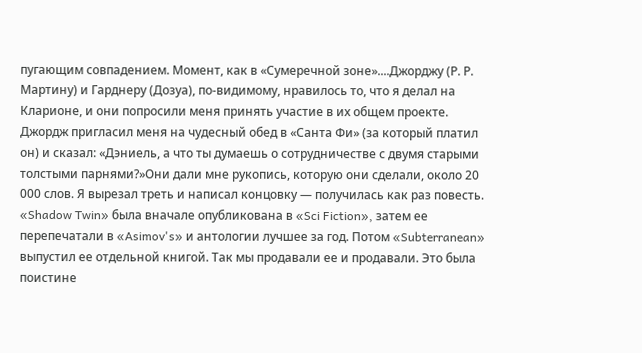пугающим совпадением. Момент, как в «Сумеречной зоне»....Джорджу (Р. Р. Мартину) и Гарднеру (Дозуа), по-видимому, нравилось то, что я делал на Кларионе, и они попросили меня принять участие в их общем проекте. Джордж пригласил меня на чудесный обед в «Санта Фи» (за который платил он) и сказал: «Дэниель, а что ты думаешь о сотрудничестве с двумя старыми толстыми парнями?»Они дали мне рукопись, которую они сделали, около 20 000 слов. Я вырезал треть и написал концовку — получилась как раз повесть. «Shadow Twin» была вначале опубликована в «Sci Fiction», затем ее перепечатали в «Asimov's» и антологии лучшее за год. Потом «Subterranean» выпустил ее отдельной книгой. Так мы продавали ее и продавали. Это была поистине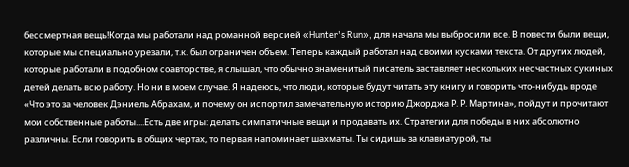бессмертная вещь!Когда мы работали над романной версией «Hunter's Run», для начала мы выбросили все. В повести были вещи, которые мы специально урезали, т.к. был ограничен объем. Теперь каждый работал над своими кусками текста. От других людей, которые работали в подобном соавторстве, я слышал, что обычно знаменитый писатель заставляет нескольких несчастных сукиных детей делать всю работу. Но ни в моем случае. Я надеюсь, что люди, которые будут читать эту книгу и говорить что-нибудь вроде «Что это за человек Дэниель Абрахам, и почему он испортил замечательную историю Джорджа Р. Р. Мартина», пойдут и прочитают мои собственные работы....Есть две игры: делать симпатичные вещи и продавать их. Стратегии для победы в них абсолютно различны. Если говорить в общих чертах, то первая напоминает шахматы. Ты сидишь за клавиатурой, ты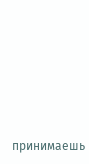принимаешь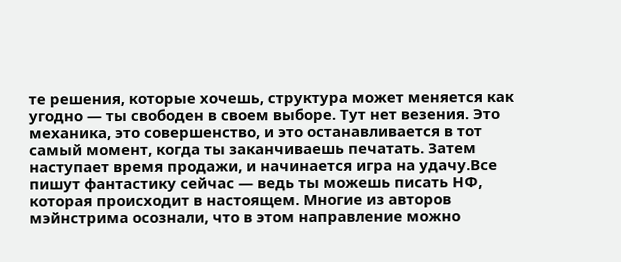те решения, которые хочешь, структура может меняется как угодно — ты свободен в своем выборе. Тут нет везения. Это механика, это совершенство, и это останавливается в тот самый момент, когда ты заканчиваешь печатать. Затем наступает время продажи, и начинается игра на удачу.Все пишут фантастику сейчас — ведь ты можешь писать НФ, которая происходит в настоящем. Многие из авторов мэйнстрима осознали, что в этом направление можно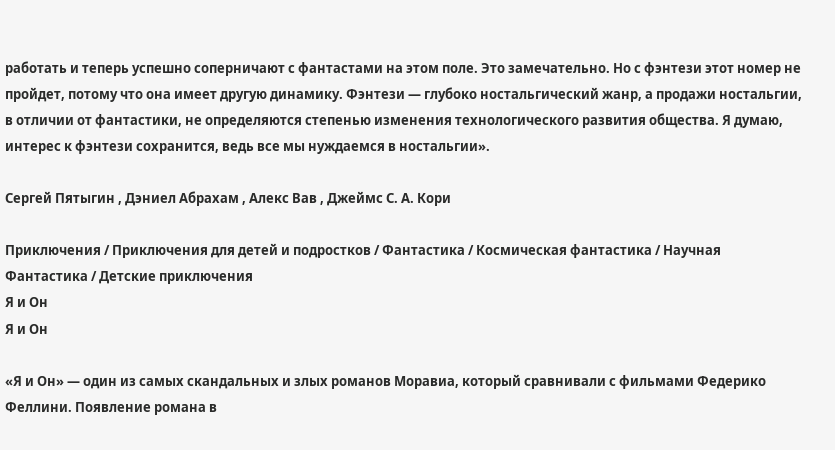работать и теперь успешно соперничают с фантастами на этом поле. Это замечательно. Но с фэнтези этот номер не пройдет, потому что она имеет другую динамику. Фэнтези — глубоко ностальгический жанр, а продажи ностальгии, в отличии от фантастики, не определяются степенью изменения технологического развития общества. Я думаю, интерес к фэнтези сохранится, ведь все мы нуждаемся в ностальгии».

Сергей Пятыгин , Дэниел Абрахам , Алекс Вав , Джеймс С. А. Кори

Приключения / Приключения для детей и подростков / Фантастика / Космическая фантастика / Научная Фантастика / Детские приключения
Я и Он
Я и Он

«Я и Он» — один из самых скандальных и злых романов Моравиа, который сравнивали с фильмами Федерико Феллини. Появление романа в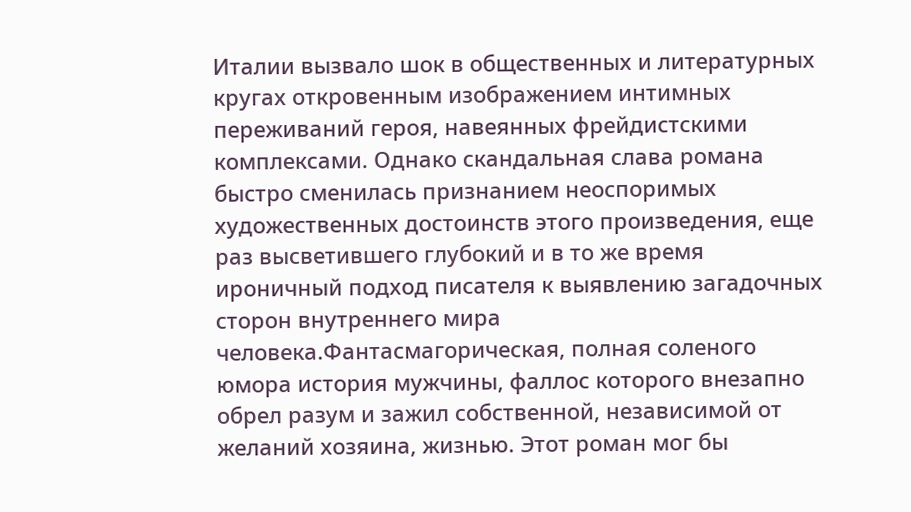Италии вызвало шок в общественных и литературных кругах откровенным изображением интимных переживаний героя, навеянных фрейдистскими комплексами. Однако скандальная слава романа быстро сменилась признанием неоспоримых художественных достоинств этого произведения, еще раз высветившего глубокий и в то же время ироничный подход писателя к выявлению загадочных сторон внутреннего мира человека.Фантасмагорическая, полная соленого юмора история мужчины, фаллос которого внезапно обрел разум и зажил собственной, независимой от желаний хозяина, жизнью. Этот роман мог бы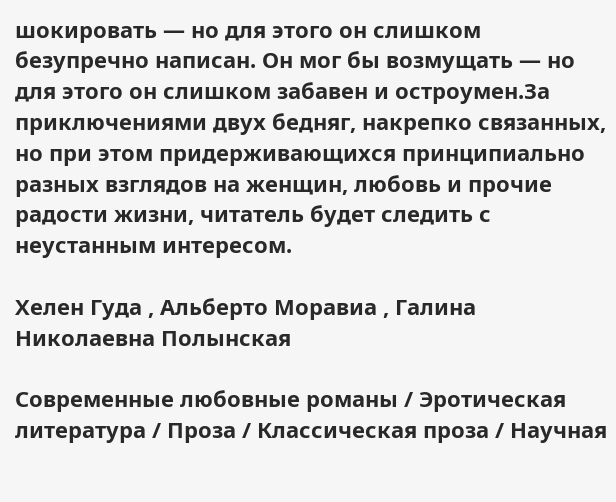шокировать — но для этого он слишком безупречно написан. Он мог бы возмущать — но для этого он слишком забавен и остроумен.За приключениями двух бедняг, накрепко связанных, но при этом придерживающихся принципиально разных взглядов на женщин, любовь и прочие радости жизни, читатель будет следить с неустанным интересом.

Хелен Гуда , Альберто Моравиа , Галина Николаевна Полынская

Современные любовные романы / Эротическая литература / Проза / Классическая проза / Научная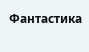Фантастика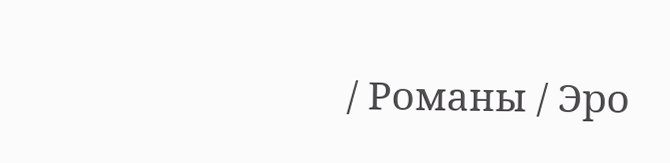/ Романы / Эро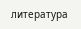литература